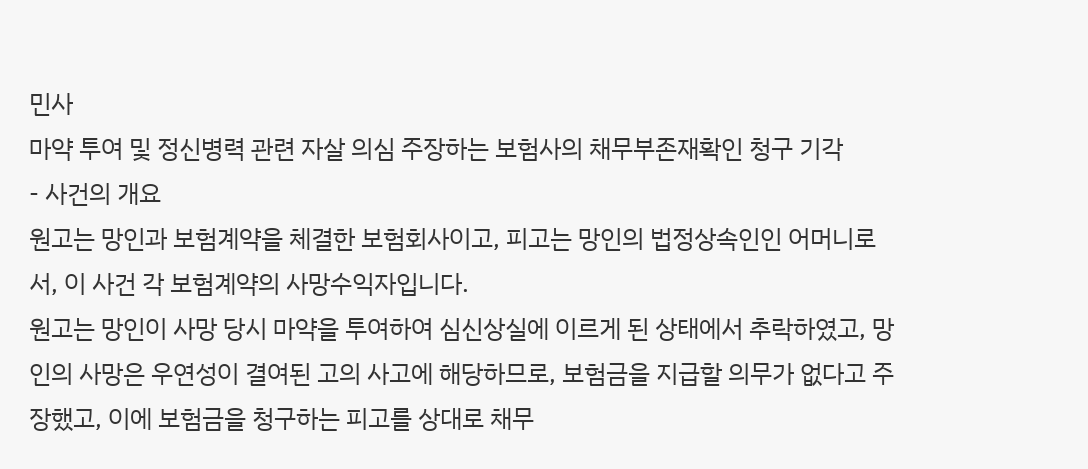민사
마약 투여 및 정신병력 관련 자살 의심 주장하는 보험사의 채무부존재확인 청구 기각
- 사건의 개요
원고는 망인과 보험계약을 체결한 보험회사이고, 피고는 망인의 법정상속인인 어머니로서, 이 사건 각 보험계약의 사망수익자입니다.
원고는 망인이 사망 당시 마약을 투여하여 심신상실에 이르게 된 상태에서 추락하였고, 망인의 사망은 우연성이 결여된 고의 사고에 해당하므로, 보험금을 지급할 의무가 없다고 주장했고, 이에 보험금을 청구하는 피고를 상대로 채무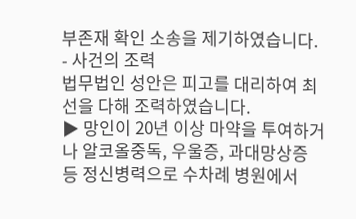부존재 확인 소송을 제기하였습니다.
- 사건의 조력
법무법인 성안은 피고를 대리하여 최선을 다해 조력하였습니다.
▶ 망인이 20년 이상 마약을 투여하거나 알코올중독, 우울증, 과대망상증 등 정신병력으로 수차례 병원에서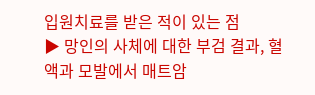입원치료를 받은 적이 있는 점
▶ 망인의 사체에 대한 부검 결과, 혈액과 모발에서 매트암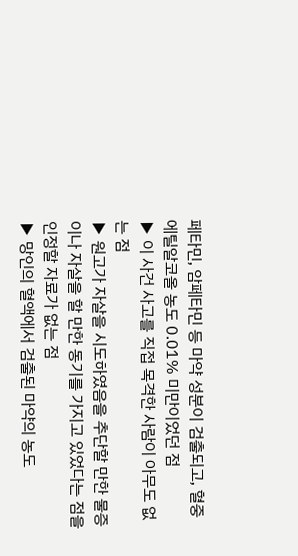페타민, 암페타민 등 마약 성분이 검출되고, 혈중에틸알코올 농도 0.01% 미만이었던 점
▶ 이 사건 사고를 직접 목격한 사람이 아무도 없는 점
▶ 원고가 자살을 시도하였음을 추단할 만한 물증이나 자살을 할 만한 동기를 가지고 있었다는 점을 인정할 자료가 없는 점
▶ 망인의 혈액에서 검출된 마약의 농도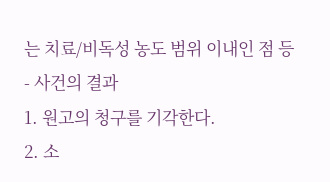는 치료/비독성 농도 범위 이내인 점 등
- 사건의 결과
1. 원고의 청구를 기각한다.
2. 소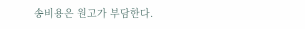송비용은 원고가 부담한다.